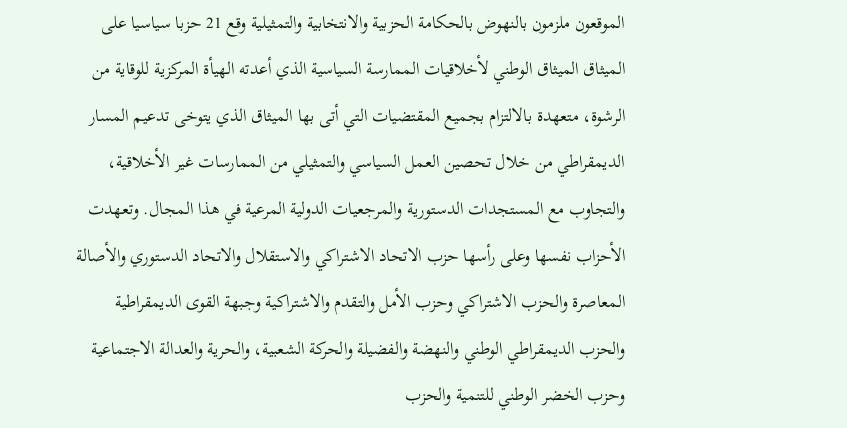الموقعون ملزمون بالنهوض بالحكامة الحزبية والانتخابية والتمثيلية وقع 21 حزبا سياسيا على الميثاق الميثاق الوطني لأخلاقيات الممارسة السياسية الذي أعدته الهيأة المركزية للوقاية من الرشوة، متعهدة بالالتزام بجميع المقتضيات التي أتى بها الميثاق الذي يتوخى تدعيم المسار الديمقراطي من خلال تحصين العمل السياسي والتمثيلي من الممارسات غير الأخلاقية، والتجاوب مع المستجدات الدستورية والمرجعيات الدولية المرعية في هذا المجال. وتعهدت الأحزاب نفسها وعلى رأسها حزب الاتحاد الاشتراكي والاستقلال والاتحاد الدستوري والأصالة المعاصرة والحزب الاشتراكي وحزب الأمل والتقدم والاشتراكية وجبهة القوى الديمقراطية والحزب الديمقراطي الوطني والنهضة والفضيلة والحركة الشعبية، والحرية والعدالة الاجتماعية وحزب الخضر الوطني للتنمية والحزب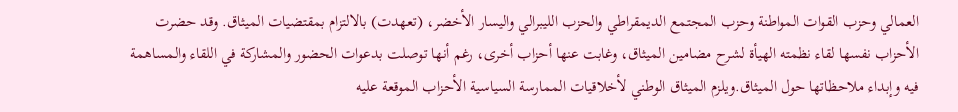العمالي وحزب القوات المواطنة وحزب المجتمع الديمقراطي والحزب الليبرالي واليسار الأخضر، (تعهدت) بالالتزام بمقتضيات الميثاق. وقد حضرت الأحزاب نفسها لقاء نظمته الهيأة لشرح مضامين الميثاق، وغابت عنها أحزاب أخرى، رغم أنها توصلت بدعوات الحضور والمشاركة في اللقاء والمساهمة فيه وإبداء ملاحظاتها حول الميثاق.ويلزم الميثاق الوطني لأخلاقيات الممارسة السياسية الأحزاب الموقعة عليه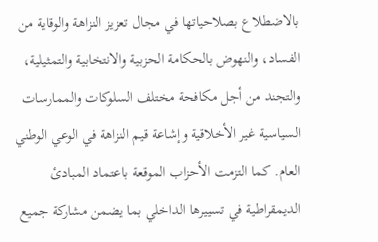بالاضطلاع بصلاحياتها في مجال تعزيز النزاهة والوقاية من الفساد، والنهوض بالحكامة الحزبية والانتخابية والتمثيلية، والتجند من أجل مكافحة مختلف السلوكات والممارسات السياسية غير الأخلاقية وإشاعة قيم النزاهة في الوعي الوطني العام. كما التزمت الأحزاب الموقعة باعتماد المبادئ الديمقراطية في تسييرها الداخلي بما يضمن مشاركة جميع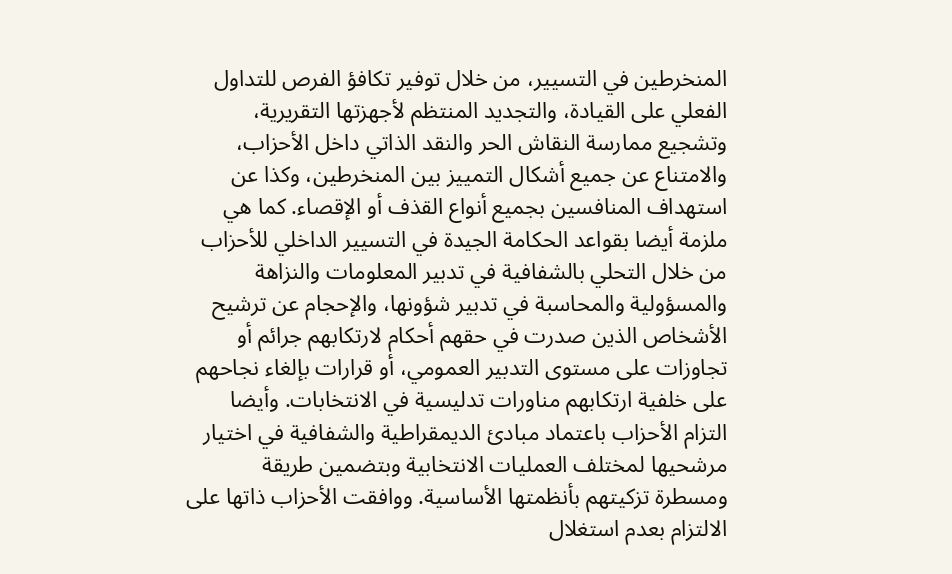المنخرطين في التسيير، من خلال توفير تكافؤ الفرص للتداول الفعلي على القيادة، والتجديد المنتظم لأجهزتها التقريرية، وتشجيع ممارسة النقاش الحر والنقد الذاتي داخل الأحزاب، والامتناع عن جميع أشكال التمييز بين المنخرطين، وكذا عن استهداف المنافسين بجميع أنواع القذف أو الإقصاء. كما هي ملزمة أيضا بقواعد الحكامة الجيدة في التسيير الداخلي للأحزاب من خلال التحلي بالشفافية في تدبير المعلومات والنزاهة والمسؤولية والمحاسبة في تدبير شؤونها، والإحجام عن ترشيح الأشخاص الذين صدرت في حقهم أحكام لارتكابهم جرائم أو تجاوزات على مستوى التدبير العمومي، أو قرارات بإلغاء نجاحهم على خلفية ارتكابهم مناورات تدليسية في الانتخابات. وأيضا التزام الأحزاب باعتماد مبادئ الديمقراطية والشفافية في اختيار مرشحيها لمختلف العمليات الانتخابية وبتضمين طريقة ومسطرة تزكيتهم بأنظمتها الأساسية. ووافقت الأحزاب ذاتها على الالتزام بعدم استغلال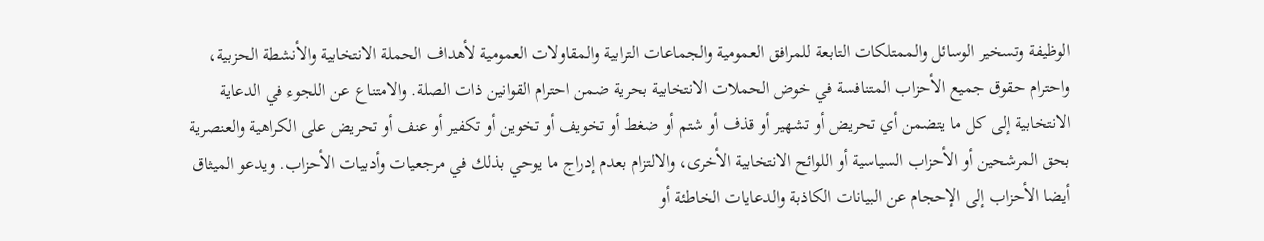الوظيفة وتسخير الوسائل والممتلكات التابعة للمرافق العمومية والجماعات الترابية والمقاولات العمومية لأهداف الحملة الانتخابية والأنشطة الحزبية، واحترام حقوق جميع الأحزاب المتنافسة في خوض الحملات الانتخابية بحرية ضمن احترام القوانين ذات الصلة. والامتناع عن اللجوء في الدعاية الانتخابية إلى كل ما يتضمن أي تحريض أو تشهير أو قذف أو شتم أو ضغط أو تخويف أو تخوين أو تكفير أو عنف أو تحريض على الكراهية والعنصرية بحق المرشحين أو الأحزاب السياسية أو اللوائح الانتخابية الأخرى، والالتزام بعدم إدراج ما يوحي بذلك في مرجعيات وأدبيات الأحزاب. ويدعو الميثاق أيضا الأحزاب إلى الإحجام عن البيانات الكاذبة والدعايات الخاطئة أو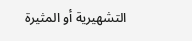التشهيرية أو المثيرة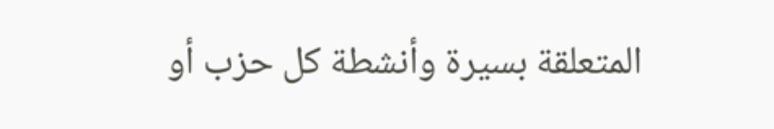المتعلقة بسيرة وأنشطة كل حزب أو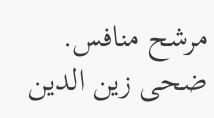مرشح منافس. ضحى زين الدين